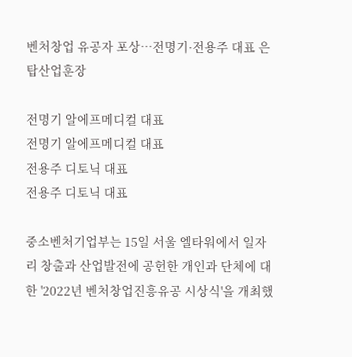벤처창업 유공자 포상…전명기·전용주 대표 은탑산업훈장

전명기 알에프메디컬 대표
전명기 알에프메디컬 대표
전용주 디토닉 대표
전용주 디토닉 대표

중소벤처기업부는 15일 서울 엘타워에서 일자리 창출과 산업발전에 공헌한 개인과 단체에 대한 '2022년 벤처창업진흥유공 시상식'을 개최했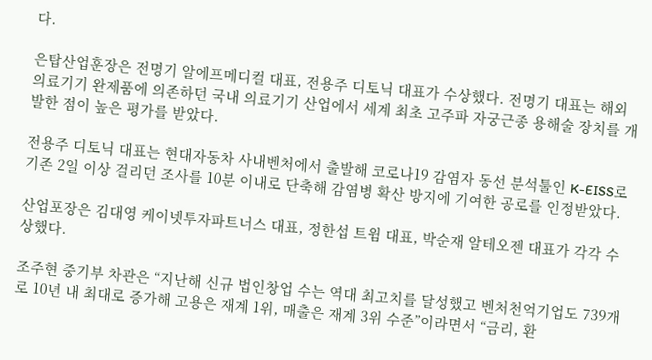다.

은탑산업훈장은 전명기 알에프메디컬 대표, 전용주 디토닉 대표가 수상했다. 전명기 대표는 해외 의료기기 완제품에 의존하던 국내 의료기기 산업에서 세계 최초 고주파 자궁근종 용해술 장치를 개발한 점이 높은 평가를 받았다.

전용주 디토닉 대표는 현대자동차 사내벤처에서 출발해 코로나19 감염자 동선 분석툴인 K-EISS로 기존 2일 이상 걸리던 조사를 10분 이내로 단축해 감염병 확산 방지에 기여한 공로를 인정받았다.

산업포장은 김대영 케이넷투자파트너스 대표, 정한섭 트윔 대표, 박순재 알테오젠 대표가 각각 수상했다.

조주현 중기부 차관은 “지난해 신규 법인창업 수는 역대 최고치를 달성했고 벤처천억기업도 739개로 10년 내 최대로 증가해 고용은 재계 1위, 매출은 재계 3위 수준”이라면서 “금리, 환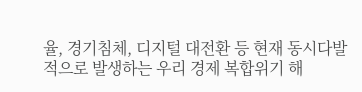율, 경기침체, 디지털 대전환 등 현재 동시다발적으로 발생하는 우리 경제 복합위기 해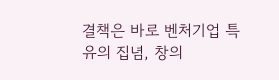결책은 바로 벤처기업 특유의 집념, 창의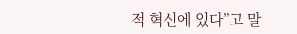적 혁신에 있다”고 말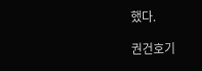했다.

권건호기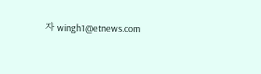자 wingh1@etnews.com